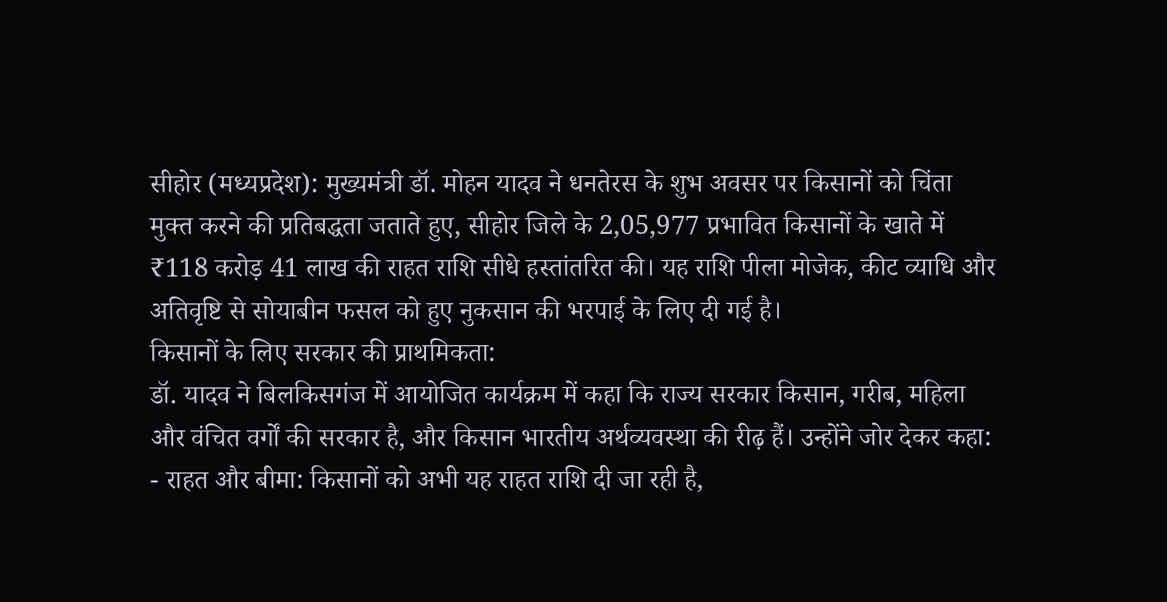सीहोर (मध्यप्रदेश): मुख्यमंत्री डॉ. मोहन यादव ने धनतेरस के शुभ अवसर पर किसानों को चिंता मुक्त करने की प्रतिबद्धता जताते हुए, सीहोर जिले के 2,05,977 प्रभावित किसानों के खाते में ₹118 करोड़ 41 लाख की राहत राशि सीधे हस्तांतरित की। यह राशि पीला मोजेक, कीट व्याधि और अतिवृष्टि से सोयाबीन फसल को हुए नुकसान की भरपाई के लिए दी गई है।
किसानों के लिए सरकार की प्राथमिकता:
डॉ. यादव ने बिलकिसगंज में आयोजित कार्यक्रम में कहा कि राज्य सरकार किसान, गरीब, महिला और वंचित वर्गों की सरकार है, और किसान भारतीय अर्थव्यवस्था की रीढ़ हैं। उन्होंने जोर देकर कहा:
- राहत और बीमा: किसानों को अभी यह राहत राशि दी जा रही है,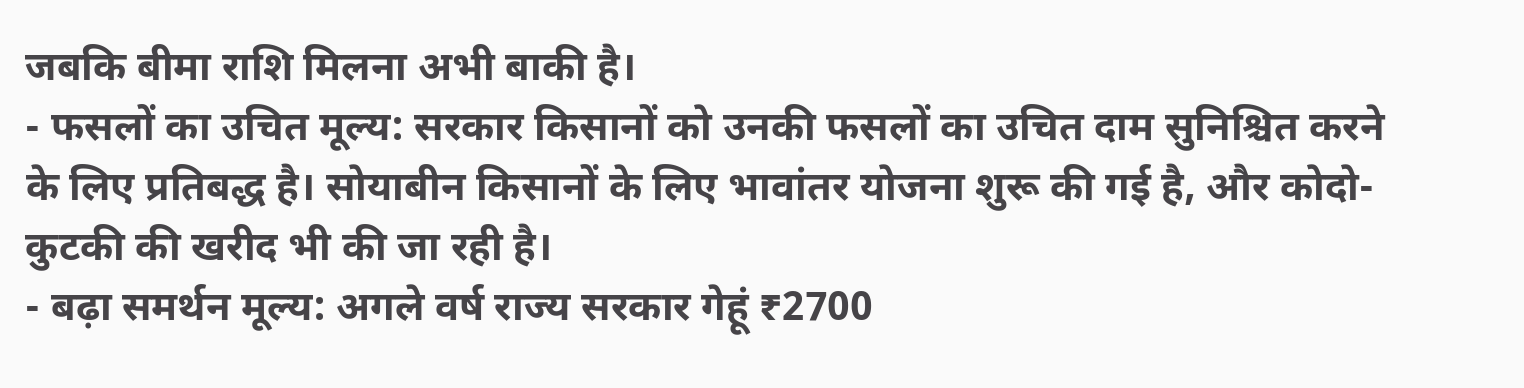जबकि बीमा राशि मिलना अभी बाकी है।
- फसलों का उचित मूल्य: सरकार किसानों को उनकी फसलों का उचित दाम सुनिश्चित करने के लिए प्रतिबद्ध है। सोयाबीन किसानों के लिए भावांतर योजना शुरू की गई है, और कोदो-कुटकी की खरीद भी की जा रही है।
- बढ़ा समर्थन मूल्य: अगले वर्ष राज्य सरकार गेहूं ₹2700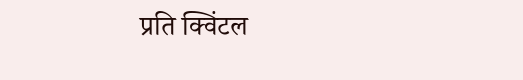प्रति क्विंटल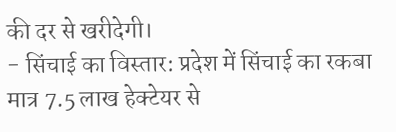की दर से खरीदेगी।
- सिंचाई का विस्तार: प्रदेश में सिंचाई का रकबा मात्र 7.5 लाख हेक्टेयर से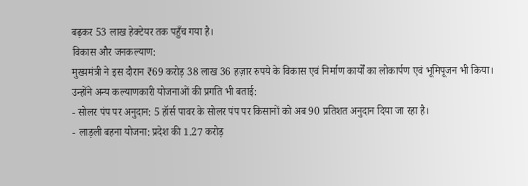बढ़कर 53 लाख हेक्टेयर तक पहुँच गया है।
विकास और जनकल्याण:
मुख्यमंत्री ने इस दौरान ₹69 करोड़ 38 लाख 36 हज़ार रुपये के विकास एवं निर्माण कार्यों का लोकार्पण एवं भूमिपूजन भी किया। उन्होंने अन्य कल्याणकारी योजनाओं की प्रगति भी बताई:
- सोलर पंप पर अनुदान: 5 हॉर्स पावर के सोलर पंप पर किसानों को अब 90 प्रतिशत अनुदान दिया जा रहा है।
- लाड़ली बहना योजना: प्रदेश की 1.27 करोड़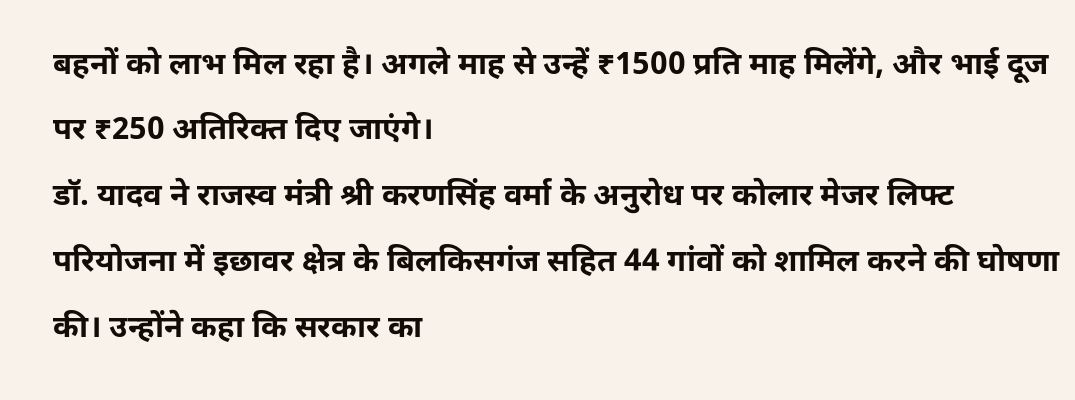बहनों को लाभ मिल रहा है। अगले माह से उन्हें ₹1500 प्रति माह मिलेंगे, और भाई दूज पर ₹250 अतिरिक्त दिए जाएंगे।
डॉ. यादव ने राजस्व मंत्री श्री करणसिंह वर्मा के अनुरोध पर कोलार मेजर लिफ्ट परियोजना में इछावर क्षेत्र के बिलकिसगंज सहित 44 गांवों को शामिल करने की घोषणा की। उन्होंने कहा कि सरकार का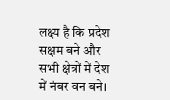लक्ष्य है कि प्रदेश सक्षम बने और सभी क्षेत्रों में देश में नंबर वन बने।